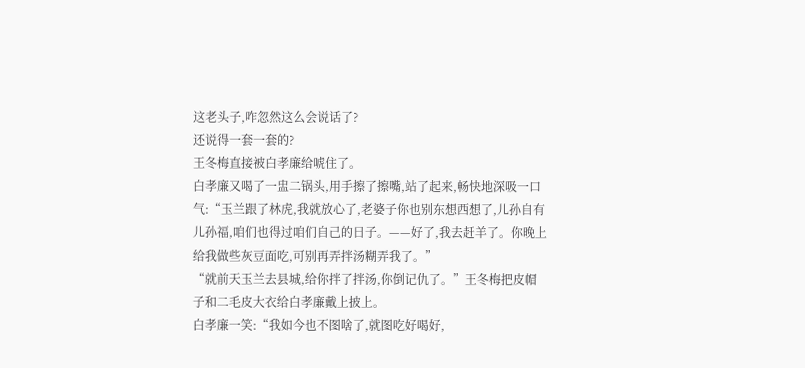这老头子,咋忽然这么会说话了?
还说得一套一套的?
王冬梅直接被白孝廉给唬住了。
白孝廉又喝了一盅二锅头,用手擦了擦嘴,站了起来,畅快地深吸一口气:“玉兰跟了林虎,我就放心了,老婆子你也别东想西想了,儿孙自有儿孙福,咱们也得过咱们自己的日子。——好了,我去赶羊了。你晚上给我做些灰豆面吃,可别再弄拌汤糊弄我了。”
“就前天玉兰去县城,给你拌了拌汤,你倒记仇了。”王冬梅把皮帽子和二毛皮大衣给白孝廉戴上披上。
白孝廉一笑:“我如今也不图啥了,就图吃好喝好,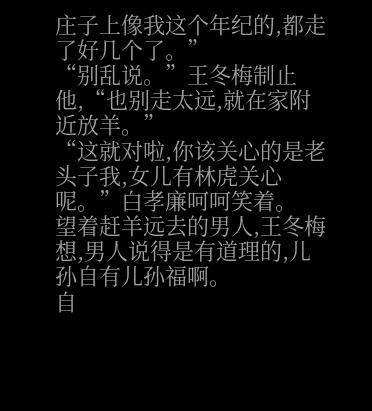庄子上像我这个年纪的,都走了好几个了。”
“别乱说。”王冬梅制止他,“也别走太远,就在家附近放羊。”
“这就对啦,你该关心的是老头子我,女儿有林虎关心呢。”白孝廉呵呵笑着。
望着赶羊远去的男人,王冬梅想,男人说得是有道理的,儿孙自有儿孙福啊。
自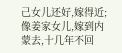己女儿还好,嫁得近;像姜家女儿,嫁到内蒙去,十几年不回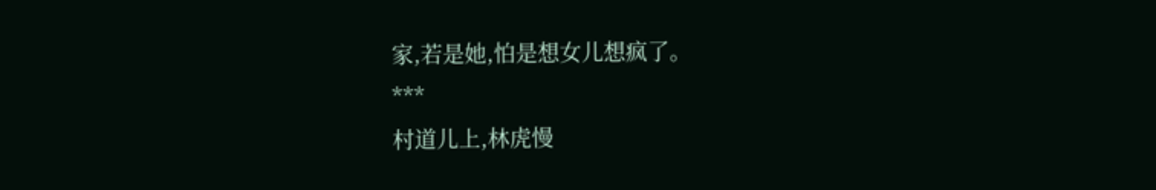家,若是她,怕是想女儿想疯了。
***
村道儿上,林虎慢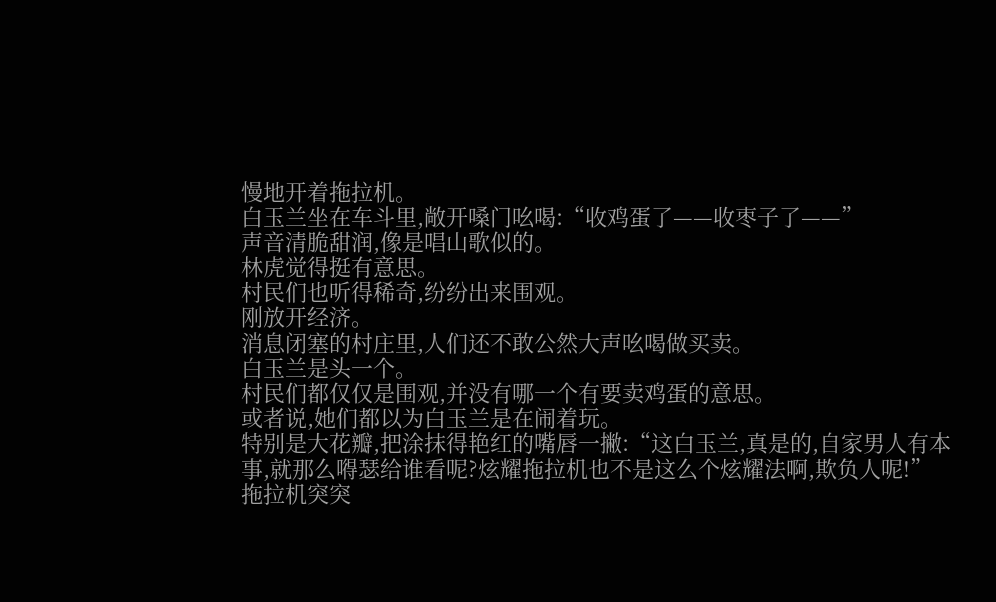慢地开着拖拉机。
白玉兰坐在车斗里,敞开嗓门吆喝:“收鸡蛋了——收枣子了——”
声音清脆甜润,像是唱山歌似的。
林虎觉得挺有意思。
村民们也听得稀奇,纷纷出来围观。
刚放开经济。
消息闭塞的村庄里,人们还不敢公然大声吆喝做买卖。
白玉兰是头一个。
村民们都仅仅是围观,并没有哪一个有要卖鸡蛋的意思。
或者说,她们都以为白玉兰是在闹着玩。
特别是大花瓣,把涂抹得艳红的嘴唇一撇:“这白玉兰,真是的,自家男人有本事,就那么嘚瑟给谁看呢?炫耀拖拉机也不是这么个炫耀法啊,欺负人呢!”
拖拉机突突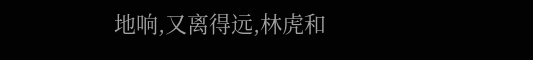地响,又离得远,林虎和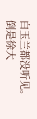白玉兰都没听见。
倒是徐大